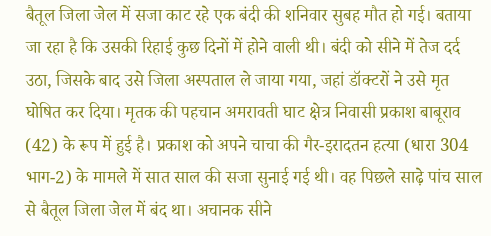बैतूल जिला जेल में सजा काट रहे एक बंदी की शनिवार सुबह मौत हो गई। बताया जा रहा है कि उसकी रिहाई कुछ दिनों में होने वाली थी। बंदी को सीने में तेज दर्द उठा, जिसके बाद उसे जिला अस्पताल ले जाया गया, जहां डॉक्टरों ने उसे मृत घोषित कर दिया। मृतक की पहचान अमरावती घाट क्षेत्र निवासी प्रकाश बाबूराव (42) के रूप में हुई है। प्रकाश को अपने चाचा की गैर-इरादतन हत्या (धारा 304 भाग-2) के मामले में सात साल की सजा सुनाई गई थी। वह पिछले साढ़े पांच साल से बैतूल जिला जेल में बंद था। अचानक सीने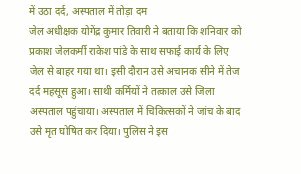में उठा दर्द, अस्पताल में तोड़ा दम
जेल अधीक्षक योगेंद्र कुमार तिवारी ने बताया कि शनिवार को प्रकाश जेलकर्मी राकेश पांडे के साथ सफाई कार्य के लिए जेल से बाहर गया था। इसी दौरान उसे अचानक सीने में तेज दर्द महसूस हुआ। साथी कर्मियों ने तत्काल उसे जिला अस्पताल पहुंचाया। अस्पताल में चिकित्सकों ने जांच के बाद उसे मृत घोषित कर दिया। पुलिस ने इस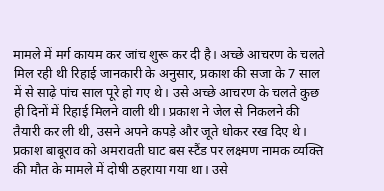मामले में मर्ग कायम कर जांच शुरू कर दी है। अच्छे आचरण के चलते मिल रही थी रिहाई जानकारी के अनुसार, प्रकाश की सजा के 7 साल में से साढ़े पांच साल पूरे हो गए थे। उसे अच्छे आचरण के चलते कुछ ही दिनों में रिहाई मिलने वाली थी। प्रकाश ने जेल से निकलने की तैयारी कर ली थी, उसने अपने कपड़े और जूते धोकर रख दिए थे। प्रकाश बाबूराव को अमरावती घाट बस स्टैंड पर लक्ष्मण नामक व्यक्ति की मौत के मामले में दोषी ठहराया गया था। उसे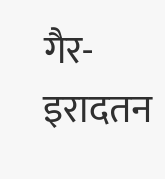गैर-इरादतन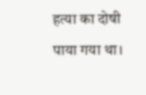हत्या का दोषी पाया गया था।